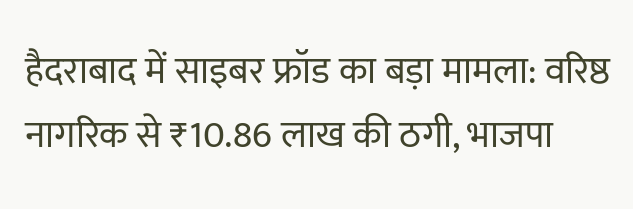हैदराबाद में साइबर फ्रॉड का बड़ा मामला: वरिष्ठ नागरिक से ₹10.86 लाख की ठगी, भाजपा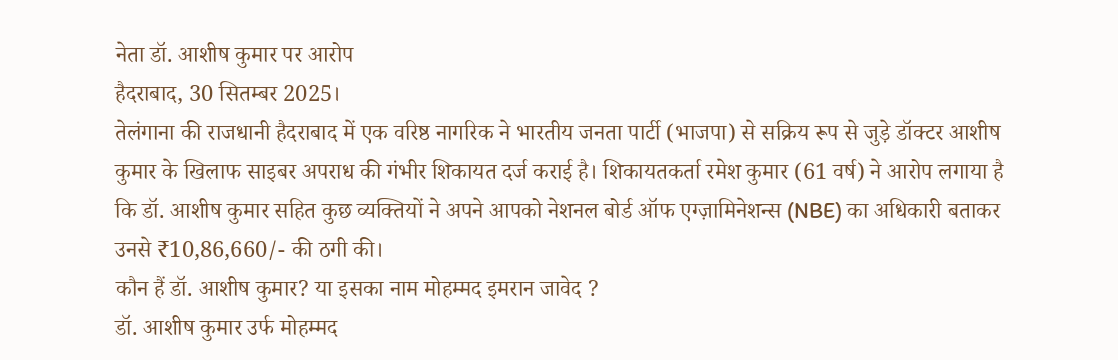नेता डॉ. आशीष कुमार पर आरोप
हैदराबाद, 30 सितम्बर 2025।
तेलंगाना की राजधानी हैदराबाद में एक वरिष्ठ नागरिक ने भारतीय जनता पार्टी (भाजपा) से सक्रिय रूप से जुड़े डॉक्टर आशीष कुमार के खिलाफ साइबर अपराध की गंभीर शिकायत दर्ज कराई है। शिकायतकर्ता रमेश कुमार (61 वर्ष) ने आरोप लगाया है कि डॉ. आशीष कुमार सहित कुछ व्यक्तियों ने अपने आपको नेशनल बोर्ड ऑफ एग्ज़ामिनेशन्स (NBE) का अधिकारी बताकर उनसे ₹10,86,660/- की ठगी की।
कौन हैं डॉ. आशीष कुमार? या इसका नाम मोहम्मद इमरान जावेद ?
डॉ. आशीष कुमार उर्फ मोहम्मद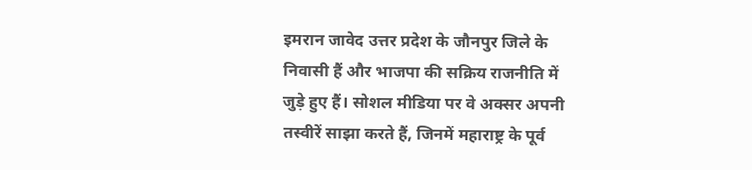इमरान जावेद उत्तर प्रदेश के जौनपुर जिले के निवासी हैं और भाजपा की सक्रिय राजनीति में जुड़े हुए हैं। सोशल मीडिया पर वे अक्सर अपनी तस्वीरें साझा करते हैं, जिनमें महाराष्ट्र के पूर्व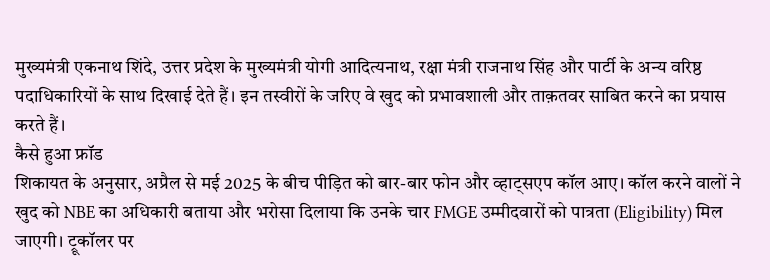मुख्यमंत्री एकनाथ शिंदे, उत्तर प्रदेश के मुख्यमंत्री योगी आदित्यनाथ, रक्षा मंत्री राजनाथ सिंह और पार्टी के अन्य वरिष्ठ पदाधिकारियों के साथ दिखाई देते हैं। इन तस्वीरों के जरिए वे खुद को प्रभावशाली और ताक़तवर साबित करने का प्रयास करते हैं।
कैसे हुआ फ्रॉड
शिकायत के अनुसार, अप्रैल से मई 2025 के बीच पीड़ित को बार-बार फोन और व्हाट्सएप कॉल आए। कॉल करने वालों ने खुद को NBE का अधिकारी बताया और भरोसा दिलाया कि उनके चार FMGE उम्मीदवारों को पात्रता (Eligibility) मिल जाएगी। ट्रूकॉलर पर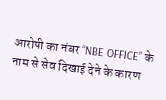आरोपी का नंबर “NBE OFFICE” के नाम से सेव दिखाई देने के कारण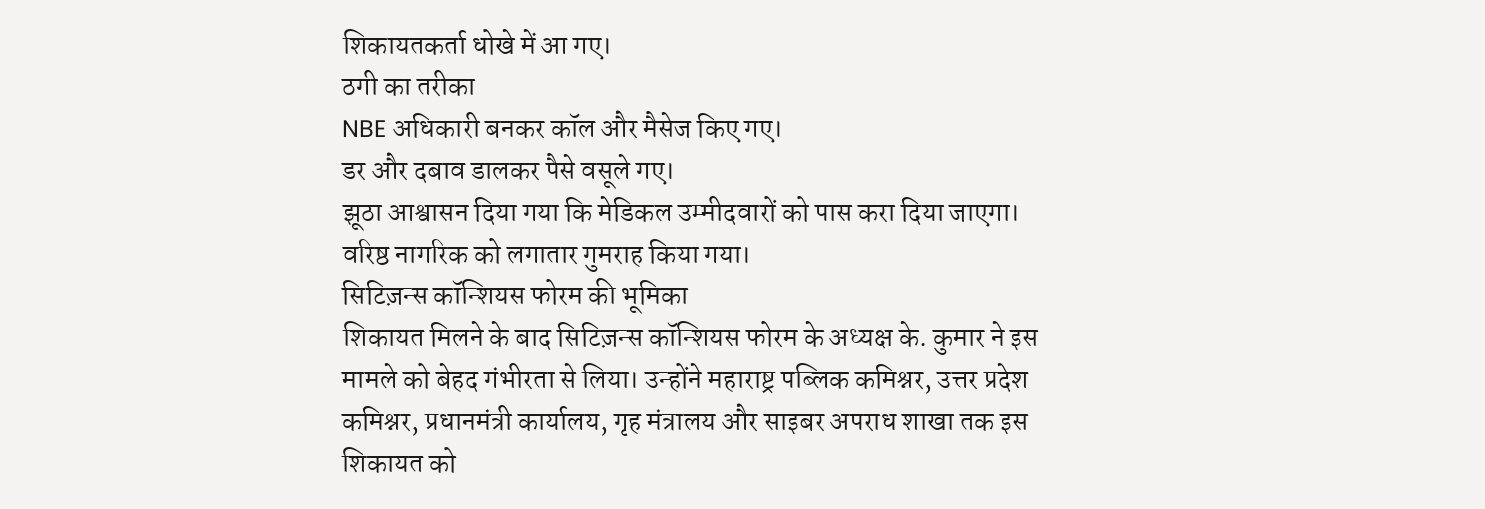शिकायतकर्ता धोखे में आ गए।
ठगी का तरीका
NBE अधिकारी बनकर कॉल और मैसेज किए गए।
डर और दबाव डालकर पैसे वसूले गए।
झूठा आश्वासन दिया गया कि मेडिकल उम्मीदवारों को पास करा दिया जाएगा।
वरिष्ठ नागरिक को लगातार गुमराह किया गया।
सिटिज़न्स कॉन्शियस फोरम की भूमिका
शिकायत मिलने के बाद सिटिज़न्स कॉन्शियस फोरम के अध्यक्ष के. कुमार ने इस मामले को बेहद गंभीरता से लिया। उन्होंने महाराष्ट्र पब्लिक कमिश्नर, उत्तर प्रदेश कमिश्नर, प्रधानमंत्री कार्यालय, गृह मंत्रालय और साइबर अपराध शाखा तक इस शिकायत को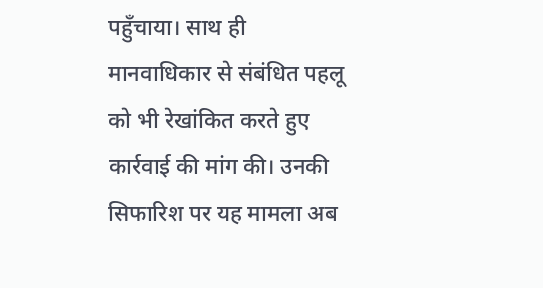पहुँचाया। साथ ही मानवाधिकार से संबंधित पहलू को भी रेखांकित करते हुए कार्रवाई की मांग की। उनकी सिफारिश पर यह मामला अब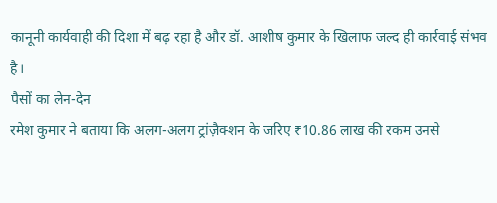कानूनी कार्यवाही की दिशा में बढ़ रहा है और डॉ. आशीष कुमार के खिलाफ जल्द ही कार्रवाई संभव है।
पैसों का लेन-देन
रमेश कुमार ने बताया कि अलग-अलग ट्रांज़ैक्शन के जरिए ₹10.86 लाख की रकम उनसे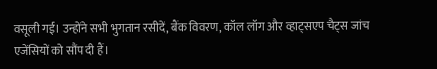वसूली गई। उन्होंने सभी भुगतान रसीदें, बैंक विवरण, कॉल लॉग और व्हाट्सएप चैट्स जांच एजेंसियों को सौंप दी हैं।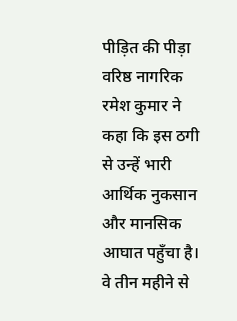पीड़ित की पीड़ा
वरिष्ठ नागरिक रमेश कुमार ने कहा कि इस ठगी से उन्हें भारी आर्थिक नुकसान और मानसिक आघात पहुँचा है। वे तीन महीने से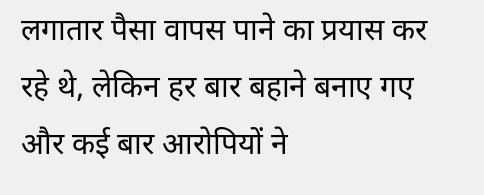लगातार पैसा वापस पाने का प्रयास कर रहे थे, लेकिन हर बार बहाने बनाए गए और कई बार आरोपियों ने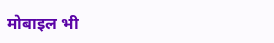मोबाइल भी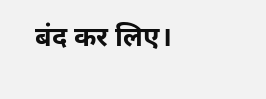बंद कर लिए।